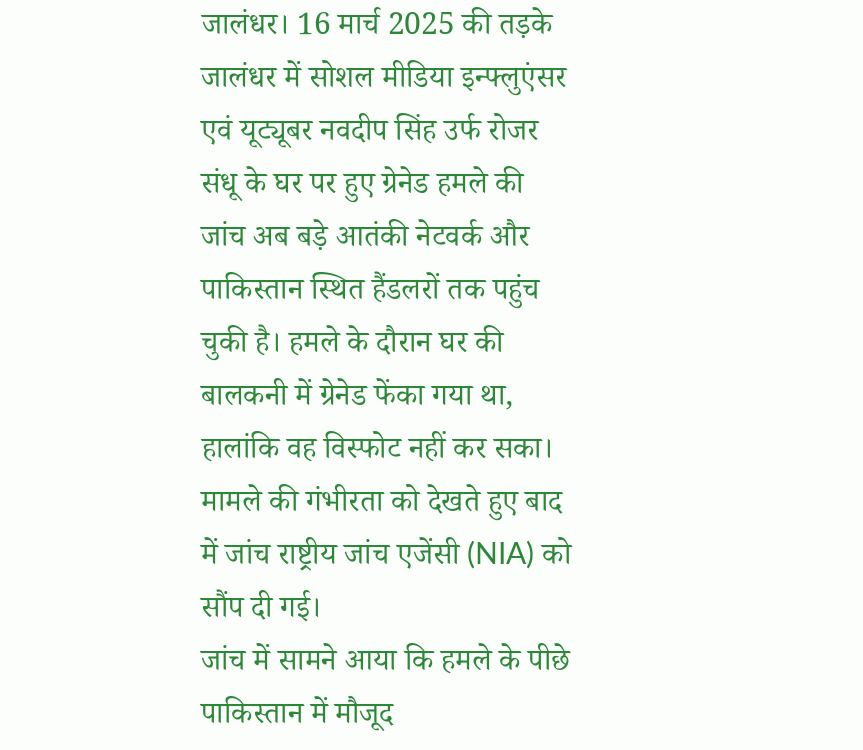जालंधर। 16 मार्च 2025 की तड़के जालंधर में सोशल मीडिया इन्फ्लुएंसर एवं यूट्यूबर नवदीप सिंह उर्फ रोजर संधू के घर पर हुए ग्रेनेड हमले की जांच अब बड़े आतंकी नेटवर्क और पाकिस्तान स्थित हैंडलरों तक पहुंच चुकी है। हमले के दौरान घर की बालकनी में ग्रेनेड फेंका गया था, हालांकि वह विस्फोट नहीं कर सका। मामले की गंभीरता को देखते हुए बाद में जांच राष्ट्रीय जांच एजेंसी (NIA) को सौंप दी गई।
जांच में सामने आया कि हमले के पीछे पाकिस्तान में मौजूद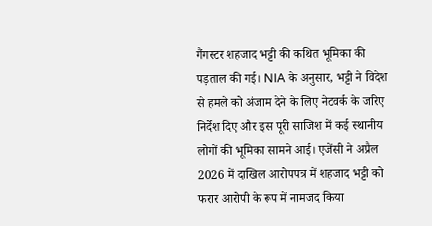गैंगस्टर शहजाद भट्टी की कथित भूमिका की पड़ताल की गई। NIA के अनुसार, भट्टी ने विदेश से हमले को अंजाम देने के लिए नेटवर्क के जरिए निर्देश दिए और इस पूरी साजिश में कई स्थानीय लोगों की भूमिका सामने आई। एजेंसी ने अप्रैल 2026 में दाखिल आरोपपत्र में शहजाद भट्टी को फरार आरोपी के रूप में नामजद किया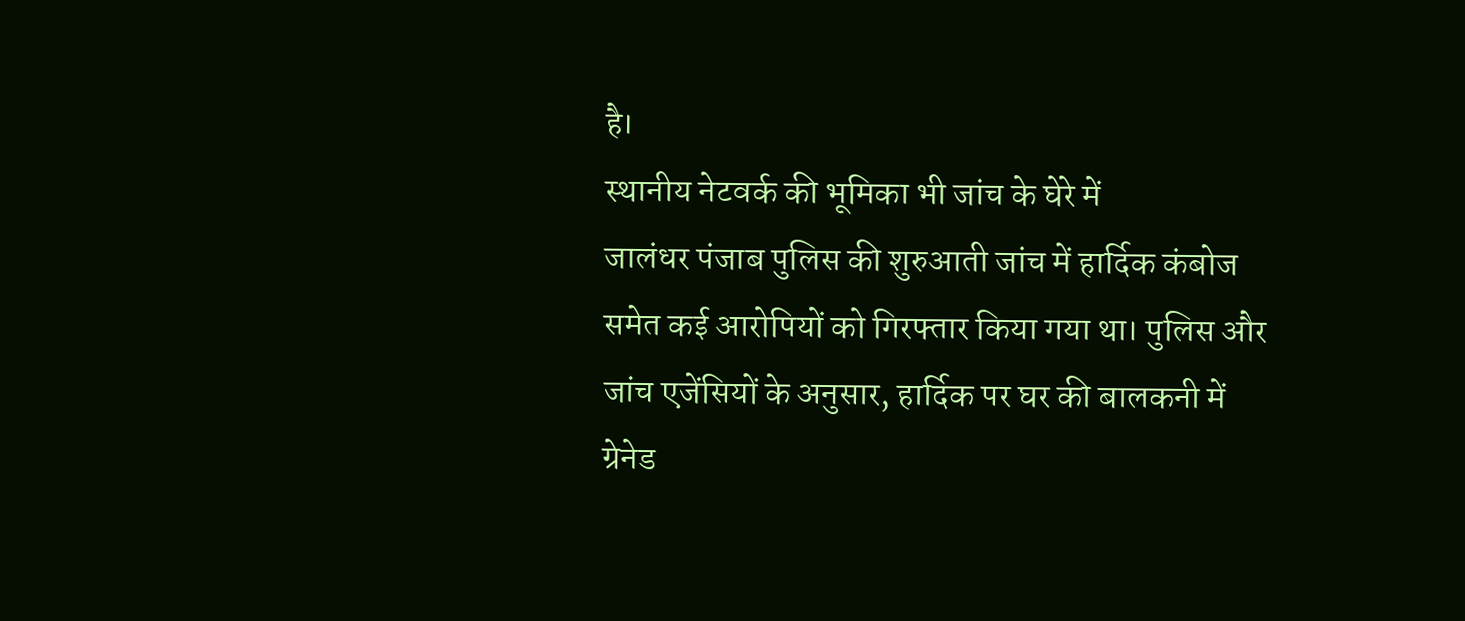है।
स्थानीय नेटवर्क की भूमिका भी जांच के घेरे में
जालंधर पंजाब पुलिस की शुरुआती जांच में हार्दिक कंबोज समेत कई आरोपियों को गिरफ्तार किया गया था। पुलिस और जांच एजेंसियों के अनुसार, हार्दिक पर घर की बालकनी में ग्रेनेड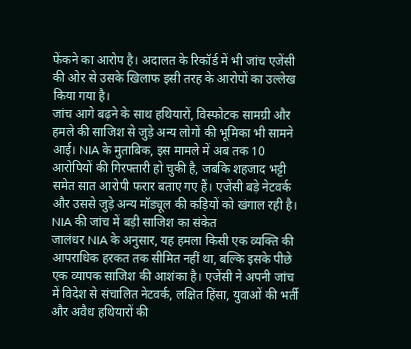फेंकने का आरोप है। अदालत के रिकॉर्ड में भी जांच एजेंसी की ओर से उसके खिलाफ इसी तरह के आरोपों का उल्लेख किया गया है।
जांच आगे बढ़ने के साथ हथियारों, विस्फोटक सामग्री और हमले की साजिश से जुड़े अन्य लोगों की भूमिका भी सामने आई। NIA के मुताबिक, इस मामले में अब तक 10 आरोपियों की गिरफ्तारी हो चुकी है, जबकि शहजाद भट्टी समेत सात आरोपी फरार बताए गए हैं। एजेंसी बड़े नेटवर्क और उससे जुड़े अन्य मॉड्यूल की कड़ियों को खंगाल रही है।
NIA की जांच में बड़ी साजिश का संकेत
जालंधर NIA के अनुसार, यह हमला किसी एक व्यक्ति की आपराधिक हरकत तक सीमित नहीं था, बल्कि इसके पीछे एक व्यापक साजिश की आशंका है। एजेंसी ने अपनी जांच में विदेश से संचालित नेटवर्क, लक्षित हिंसा, युवाओं की भर्ती और अवैध हथियारों की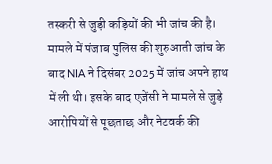तस्करी से जुड़ी कड़ियों की भी जांच की है।
मामले में पंजाब पुलिस की शुरुआती जांच के बाद NIA ने दिसंबर 2025 में जांच अपने हाथ में ली थी। इसके बाद एजेंसी ने मामले से जुड़े आरोपियों से पूछताछ और नेटवर्क की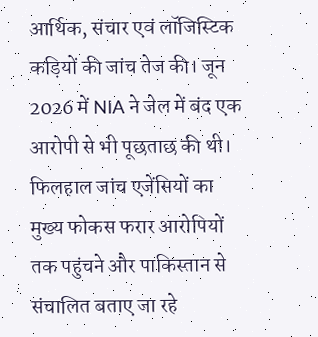आर्थिक, संचार एवं लॉजिस्टिक कड़ियों की जांच तेज की। जून 2026 में NIA ने जेल में बंद एक आरोपी से भी पूछताछ की थी।
फिलहाल जांच एजेंसियों का मुख्य फोकस फरार आरोपियों तक पहुंचने और पाकिस्तान से संचालित बताए जा रहे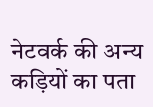नेटवर्क की अन्य कड़ियों का पता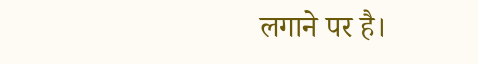लगाने पर है।